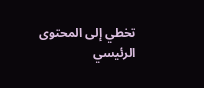تخطي إلى المحتوى الرئيسي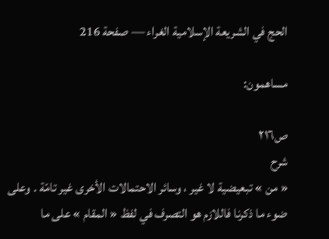الحج في الشريعة الإسلامية الغراء — صفحة 216

مساهمون:

ص٢١٦
شرح
« من » تبعيضية لا غير ، وسائر الاحتمالات الأخرى غير تامّة . وعلى ضوء ما ذكرنا فاللازم هو التصرف في لفظ « المقام » على ما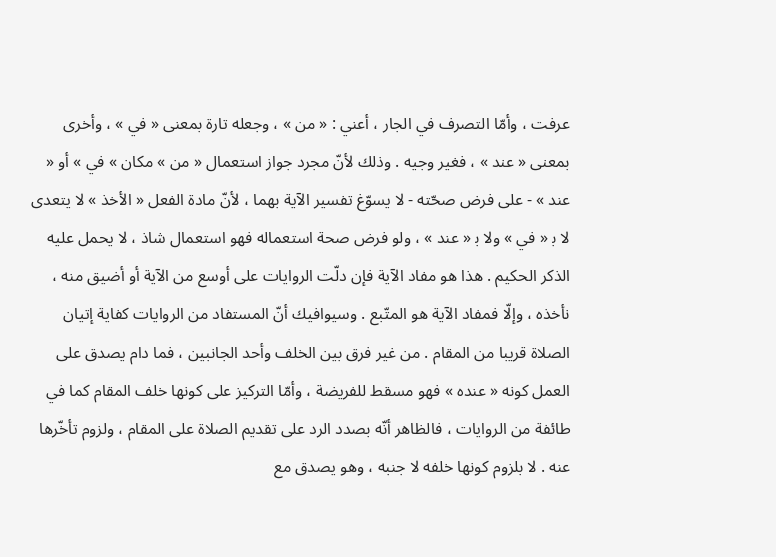عرفت ، وأمّا التصرف في الجار ، أعني : « من » ، وجعله تارة بمعنى « في » ، وأخرى بمعنى « عند » ، فغير وجيه . وذلك لأنّ مجرد جواز استعمال « من » مكان » في » أو « عند » - على فرض صحّته - لا يسوّغ تفسير الآية بهما ، لأنّ مادة الفعل « الأخذ » لا يتعدى لا ب‍ « في » ولا ب‍ « عند » ، ولو فرض صحة استعماله فهو استعمال شاذ ، لا يحمل عليه الذكر الحكيم . هذا هو مفاد الآية فإن دلّت الروايات على أوسع من الآية أو أضيق منه ، نأخذه ، وإلّا فمفاد الآية هو المتّبع . وسيوافيك أنّ المستفاد من الروايات كفاية إتيان الصلاة قريبا من المقام . من غير فرق بين الخلف وأحد الجانبين ، فما دام يصدق على العمل كونه « عنده » فهو مسقط للفريضة ، وأمّا التركيز على كونها خلف المقام كما في طائفة من الروايات ، فالظاهر أنّه بصدد الرد على تقديم الصلاة على المقام ، ولزوم تأخّرها عنه . لا بلزوم كونها خلفه لا جنبه ، وهو يصدق مع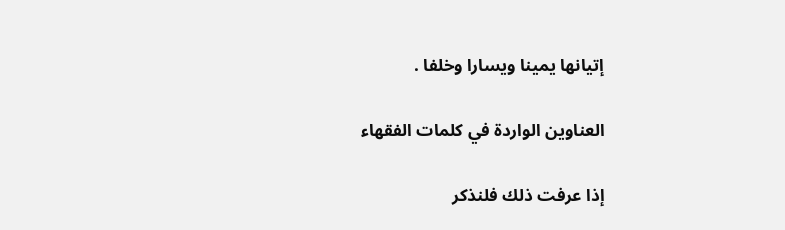إتيانها يمينا ويسارا وخلفا .

العناوين الواردة في كلمات الفقهاء

إذا عرفت ذلك فلنذكر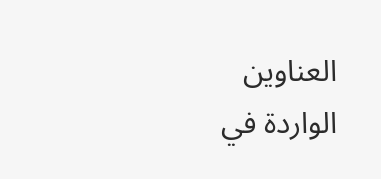العناوين الواردة في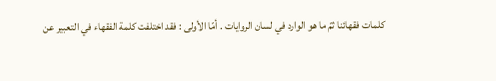كلمات فقهائنا ثمّ ما هو الوارد في لسان الروايات . أمّا الأولى : فقد اختلفت كلمة الفقهاء في التعبير عن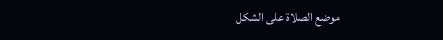موضع الصلاة على الشكل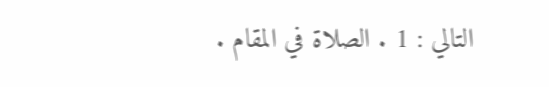التالي : 1 . الصلاة في المقام .